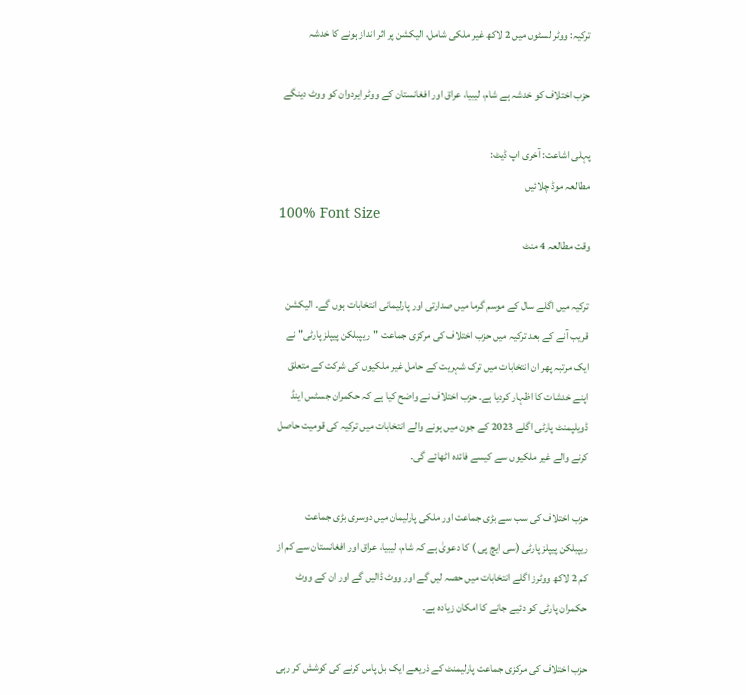ترکیہ: ووٹر لسٹوں میں 2 لاکھ غیر ملکی شامل، الیکشن پر اثر انداز ہونے کا خدشہ

حزب اختلاف کو خدشہ ہے شام، لیبیا، عراق اور افغانستان کے ووٹر ایردوان کو ووٹ دینگے

پہلی اشاعت: آخری اپ ڈیٹ:
مطالعہ موڈ چلائیں
100% Font Size
وقت مطالعہ 4 منٹ

ترکیہ میں اگلے سال کے موسم گرما میں صدارتی اور پارلیمانی انتخابات ہوں گے۔ الیکشن قریب آنے کے بعد ترکیہ میں حزب اختلاف کی مرکزی جماعت "ریپبلکن پیپلز پارٹی" نے ایک مرتبہ پھر ان انتخابات میں ترک شہریت کے حامل غیر ملکیوں کی شرکت کے متعلق اپنے خدشات کا اظہار کردیا ہے۔ حزب اختلاف نے واضح کیا ہے کہ حکمران جسٹس اینڈ ڈویلپمنٹ پارٹی اگلے 2023 کے جون میں ہونے والے انتخابات میں ترکیہ کی قومیت حاصل کرنے والے غیر ملکیوں سے کیسے فائدہ اٹھائے گی۔

حزب اختلاف کی سب سے بڑی جماعت اور ملکی پارلیمان میں دوسری بڑی جماعت ریپبلکن پیپلز پارٹی (سی ایچ پی ) کا دعویٰ ہے کہ شام، لیبیا، عراق اور افغانستان سے کم از کم 2 لاکھ ووٹرز اگلے انتخابات میں حصہ لیں گے اور ووٹ ڈالیں گے اور ان کے ووٹ حکمران پارٹی کو دئیے جانے کا امکان زیادہ ہے۔

حزب اختلاف کی مرکزی جماعت پارلیمنٹ کے ذریعے ایک بل پاس کرنے کی کوشش کر رہی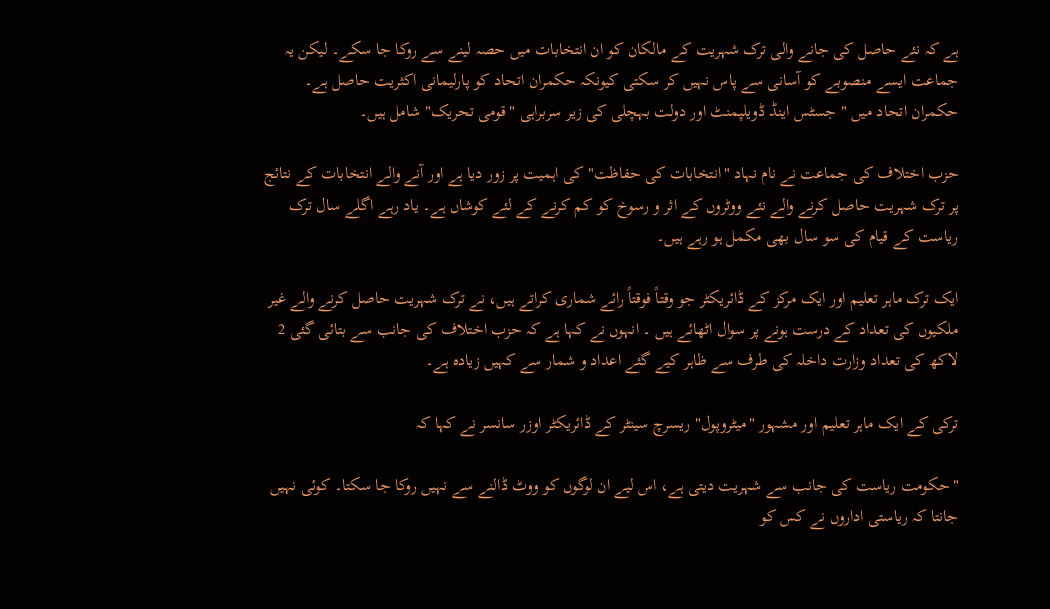ہے کہ نئے حاصل کی جانے والی ترک شہریت کے مالکان کو ان انتخابات میں حصہ لینے سے روکا جا سکے۔ لیکن یہ جماعت ایسے منصوبے کو آسانی سے پاس نہیں کر سکتی کیونکہ حکمران اتحاد کو پارلیمانی اکثریت حاصل ہے۔ حکمران اتحاد میں " جسٹس اینڈ ڈویلپمنٹ اور دولت بہچلی کی زیر سربراہی "قومی تحریک" شامل ہیں۔

حزب اختلاف کی جماعت نے نام نہاد "انتخابات کی حفاظت" کی اہمیت پر زور دیا ہے اور آنے والے انتخابات کے نتائج پر ترک شہریت حاصل کرنے والے نئے ووٹروں کے اثر و رسوخ کو کم کرنے کے لئے کوشاں ہے۔ یاد رہے اگلے سال ترک ریاست کے قیام کی سو سال بھی مکمل ہو رہے ہیں۔

ایک ترک ماہر تعلیم اور ایک مرکز کے ڈائریکٹر جو وقتاً فوقتاً رائے شماری کراتے ہیں، نے ترک شہریت حاصل کرنے والے غیر ملکیوں کی تعداد کے درست ہونے پر سوال اٹھائے ہیں ۔ انہوں نے کہا ہے کہ حزب اختلاف کی جانب سے بتائی گئی 2 لاکھ کی تعداد وزارت داخلہ کی طرف سے ظاہر کیے گئے اعداد و شمار سے کہیں زیادہ ہے۔

ترکی کے ایک ماہر تعلیم اور مشہور "میٹروپول" ریسرچ سینٹر کے ڈائریکٹر اوزر سانسر نے کہا کہ

"حکومت ریاست کی جانب سے شہریت دیتی ہے، اس لیے ان لوگوں کو ووٹ ڈالنے سے نہیں روکا جا سکتا۔ کوئی نہیں جانتا کہ ریاستی اداروں نے کس کو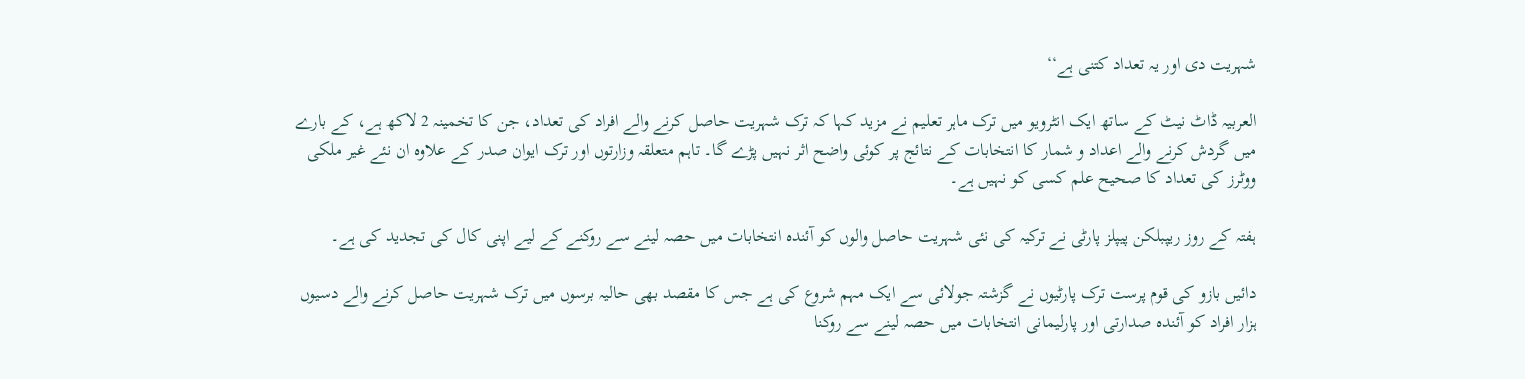شہریت دی اور یہ تعداد کتنی ہے‘‘

العربیہ ڈاٹ نیٹ کے ساتھ ایک انٹرویو میں ترک ماہر تعلیم نے مزید کہا کہ ترک شہریت حاصل کرنے والے افراد کی تعداد، جن کا تخمینہ 2 لاکھ ہے، کے بارے میں گردش کرنے والے اعداد و شمار کا انتخابات کے نتائج پر کوئی واضح اثر نہیں پڑے گا۔ تاہم متعلقہ وزارتوں اور ترک ایوان صدر کے علاوہ ان نئے غیر ملکی ووٹرز کی تعداد کا صحیح علم کسی کو نہیں ہے۔

ہفتہ کے روز ریپبلکن پیپلز پارٹی نے ترکیہ کی نئی شہریت حاصل والوں کو آئندہ انتخابات میں حصہ لینے سے روکنے کے لیے اپنی کال کی تجدید کی ہے۔

دائیں بازو کی قوم پرست ترک پارٹیوں نے گزشتہ جولائی سے ایک مہم شروع کی ہے جس کا مقصد بھی حالیہ برسوں میں ترک شہریت حاصل کرنے والے دسیوں ہزار افراد کو آئندہ صدارتی اور پارلیمانی انتخابات میں حصہ لینے سے روکنا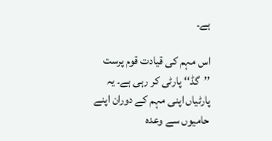ہے۔

اس مہم کی قیادت قوم پرست ’’گڈ‘‘ پارٹی کر رہی ہے۔ یہ پارٹیاں اپنی مہم کے دوران اپنے حامیوں سے وعدہ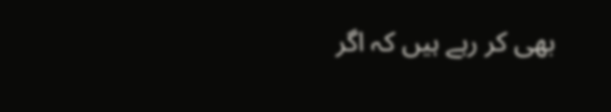بھی کر رہے ہیں کہ اگر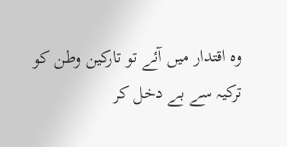وہ اقتدار میں آئے تو تارکین وطن کو ترکیہ سے بے دخل کر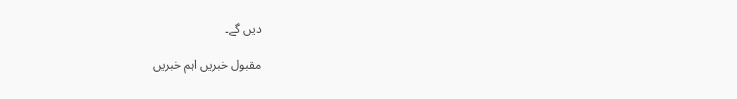دیں گے۔

مقبول خبریں اہم خبریں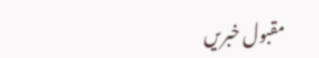مقبول خبریں